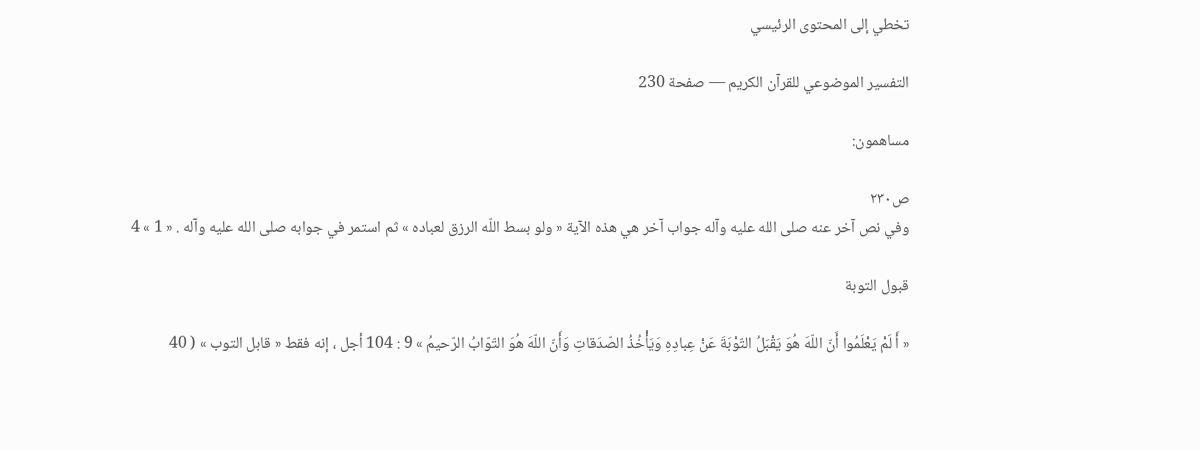تخطي إلى المحتوى الرئيسي

التفسير الموضوعي للقرآن الكريم — صفحة 230

مساهمون:

ص٢٣٠
وفي نص آخر عنه صلى الله عليه وآله جواب آخر هي هذه الآية « ولو بسط اللّه الرزق لعباده » ثم استمر في جوابه صلى الله عليه وآله . « 1 » 4

قبول التوبة

« أَ لَمْ يَعْلَمُوا أَنّ اللّهَ هُوَ يَقْبَلُ التّوْبَةَ عَنْ عِبادِهِ وَيَأْخُذُ الصّدَقاتِ وَأَنّ اللّهَ هُوَ التّوّابُ الرّحيمُ » 9 : 104 أجل ، إنه فقط « قابل التوب » ( 40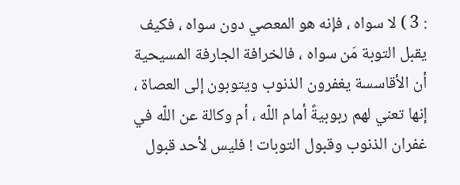: 3 ) لا سواه ، فإنه هو المعصي دون سواه ، فكيف يقبل التوبة مَن سواه ، فالخرافة الجارفة المسيحية أن الأقاسسة يغفرون الذنوب ويتوبون إلى العصاة ، إنها تعني لهم ربوبيةً أمام اللّه ، أم وكالة عن اللّه في غفران الذنوب وقبول التوبات ! فليس لأحد قبول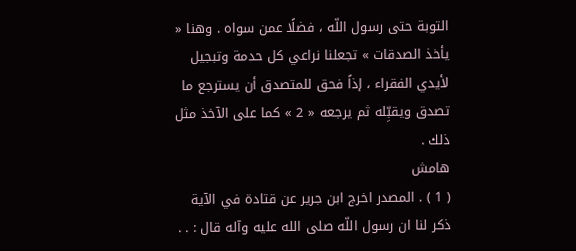التوبة حتى رسول اللّه ، فضلًا عمن سواه . وهنا « يأخذ الصدقات » تجعلنا نراعي كل حدمة وتبجيل لأيدي الفقراء ، إذاً فحق للمتصدق أن يسترجع ما تصدق ويقبِّله ثم يرجعه « 2 » كما على الآخذ مثل ذلك .
هامش
( 1 ) . المصدر اخرج ابن جرير عن قتادة في الآية ذكر لنا ان رسول اللّه صلى الله عليه وآله قال : . .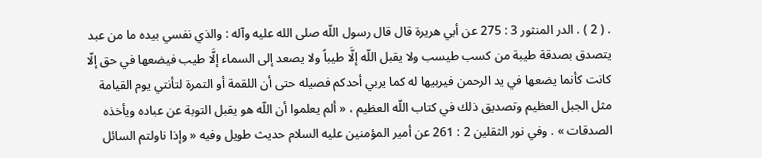. ( 2 ) . الدر المنثور 3 : 275 عن أبي هريرة قال قال رسول اللّه صلى الله عليه وآله : والذي نفسي بيده ما من عبد يتصدق بصدقة طيبة من كسب طيسب ولا يقبل اللّه إلَّا طيباً ولا يصعد إلى السماء إلَّا طيب فيضعها في حق إلّا كانت كأنما يضعها في يد الرحمن فيربيها له كما يربي أحدكم فصيله حتى أن اللقمة أو التمرة لتأنتي يوم القيامة مثل الجبل العظيم وتصديق ذلك في كتاب اللّه العظيم ، « ألم يعلموا أن اللّه هو يقبل التوبة عن عباده ويأخذه الصدقات » . وفي نور الثقلين 2 : 261 عن أمير المؤمنين عليه السلام حديث طويل وفيه « وإذا ناولتم السائل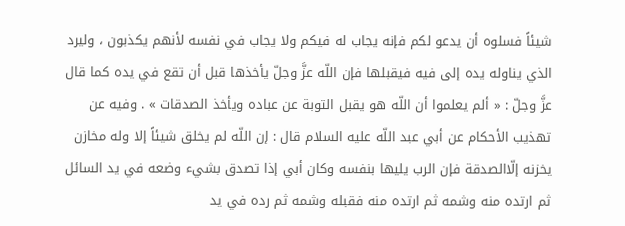شيئاً فسلوه أن يدعو لكم فإنه يجاب له فيكم ولا يجاب في نفسه لأنهم يكذبون ، وليرد الذي يناوله يده إلى فيه فيقبلها فإن اللّه عزَّ وجلّ يأخذها قبل أن تقع في يده كما قال عزَّ وجلّ : « ألم يعلموا أن اللّه هو يقبل التوبة عن عباده ويأخذ الصدقات » . وفيه عن تهذيب الأحكام عن أبي عبد اللّه عليه السلام قال : إن اللّه لم يخلق شيئاً إلا وله مخازن يخزنه إلّاالصدقة فإن الرب يليها بنفسه وكان أبي إذا تصدق بشيء وضعه في يد السائل ثم ارتده منه وشمه ثم ارتده منه فقبله وشمه ثم رده في يد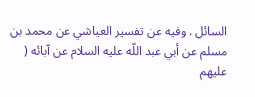السائل . وفيه عن تفسير العياشي عن محمد بن مسلم عن أبي عبد اللّه عليه السلام عن آبائه ( عليهم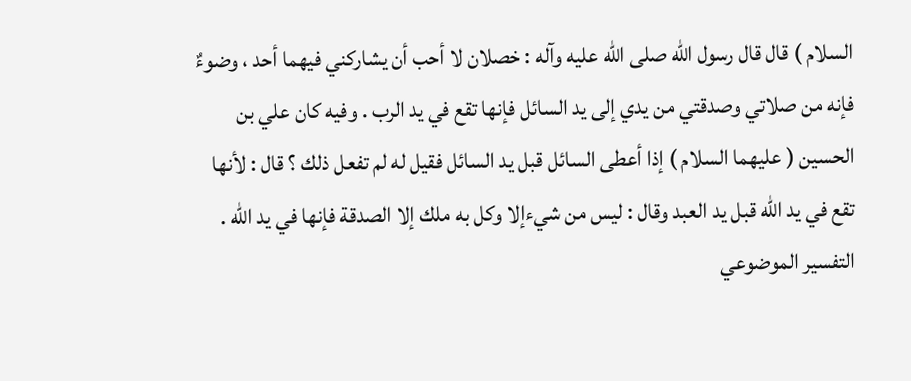السلام ) قال قال رسول اللّه صلى الله عليه وآله : خصلان لا أحب أن يشاركني فيهما أحد ، وضوءٌ فإنه من صلاتي وصدقتي من يدي إلى يد السائل فإنها تقع في يد الرب . وفيه كان علي بن الحسين ( عليهما السلام ) إذا أعطى السائل قبل يد السائل فقيل له لم تفعل ذلك ؟ قال : لأنها تقع في يد اللّه قبل يد العبد وقال : ليس من شيءإلا وكل به ملك إلا الصدقة فإنها في يد اللّه .
التفسير الموضوعي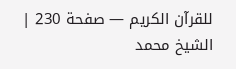للقرآن الكريم — صفحة 230 | الشيخ محمد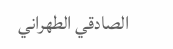الصادقي الطهراني